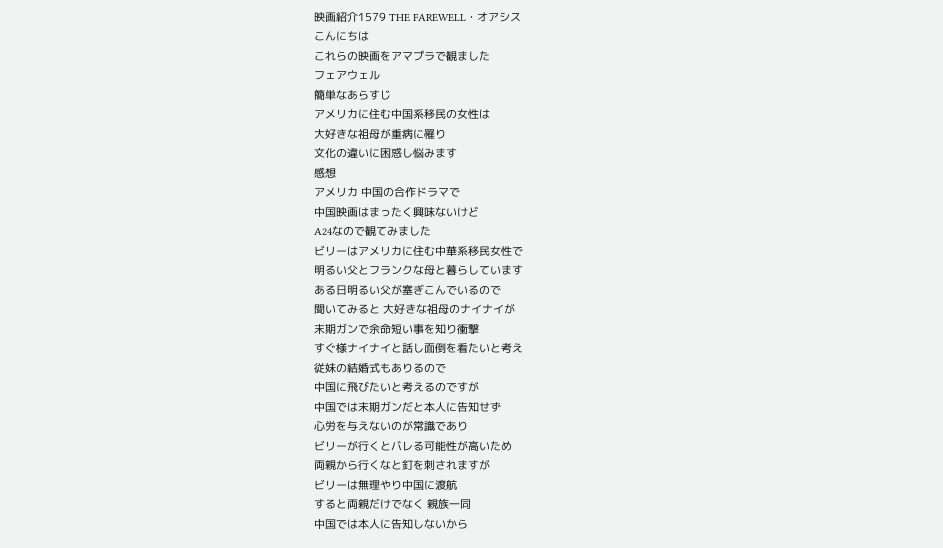映画紹介1579 THE FAREWELL・オアシス
こんにちは
これらの映画をアマプラで観ました
フェアウェル
簡単なあらすじ
アメリカに住む中国系移民の女性は
大好きな祖母が重病に罹り
文化の違いに困惑し悩みます
感想
アメリカ 中国の合作ドラマで
中国映画はまったく興味ないけど
A24なので観てみました
ビリーはアメリカに住む中華系移民女性で
明るい父とフランクな母と暮らしています
ある日明るい父が塞ぎこんでいるので
聞いてみると 大好きな祖母のナイナイが
末期ガンで余命短い事を知り衝撃
すぐ様ナイナイと話し面倒を看たいと考え
従妹の結婚式もありるので
中国に飛びたいと考えるのですが
中国では末期ガンだと本人に告知せず
心労を与えないのが常識であり
ビリーが行くとバレる可能性が高いため
両親から行くなと釘を刺されますが
ビリーは無理やり中国に渡航
すると両親だけでなく 親族一同
中国では本人に告知しないから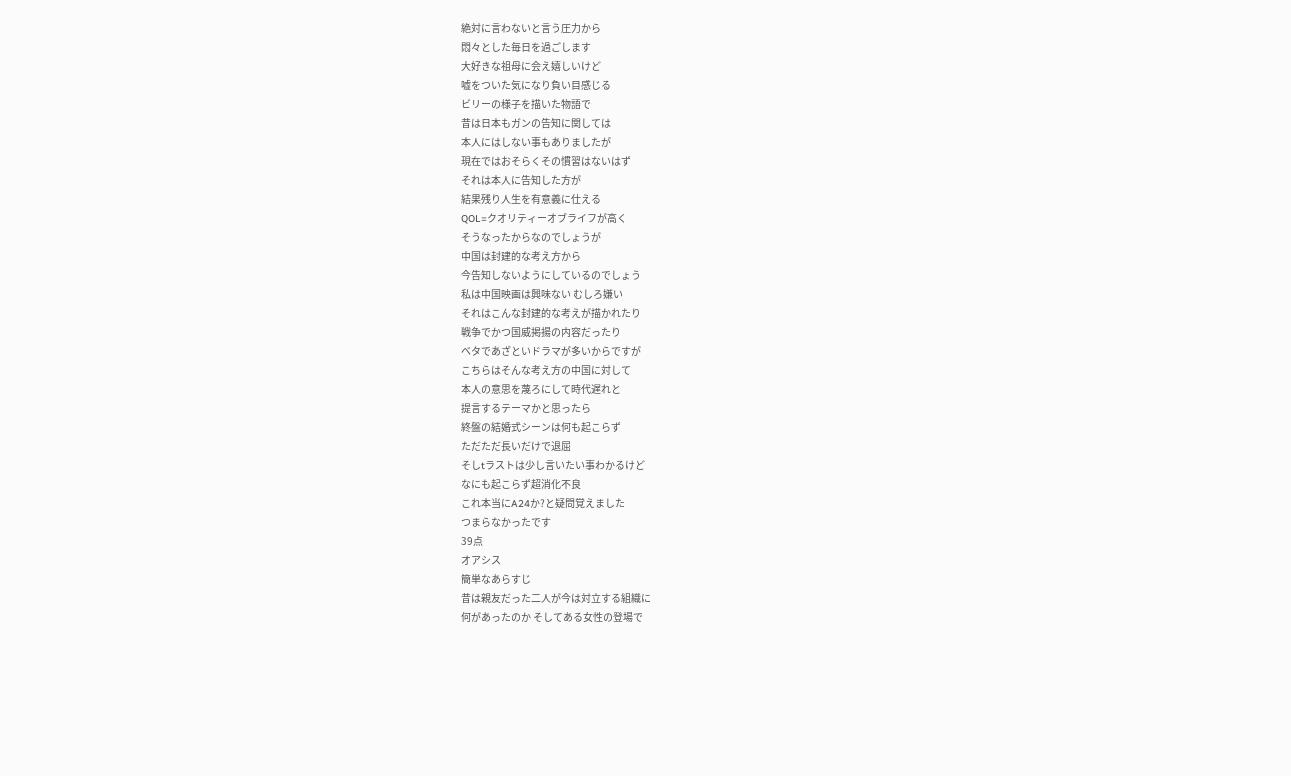絶対に言わないと言う圧力から
悶々とした毎日を過ごします
大好きな祖母に会え嬉しいけど
嘘をついた気になり負い目感じる
ビリーの様子を描いた物語で
昔は日本もガンの告知に関しては
本人にはしない事もありましたが
現在ではおそらくその慣習はないはず
それは本人に告知した方が
結果残り人生を有意義に仕える
QOL=クオリティーオブライフが高く
そうなったからなのでしょうが
中国は封建的な考え方から
今告知しないようにしているのでしょう
私は中国映画は興味ない むしろ嫌い
それはこんな封建的な考えが描かれたり
戦争でかつ国威掲揚の内容だったり
ベタであざといドラマが多いからですが
こちらはそんな考え方の中国に対して
本人の意思を蔑ろにして時代遅れと
提言するテーマかと思ったら
終盤の結婚式シーンは何も起こらず
ただただ長いだけで退屈
そしtラストは少し言いたい事わかるけど
なにも起こらず超消化不良
これ本当にA24か?と疑問覚えました
つまらなかったです
39点
オアシス
簡単なあらすじ
昔は親友だった二人が今は対立する組織に
何があったのか そしてある女性の登場で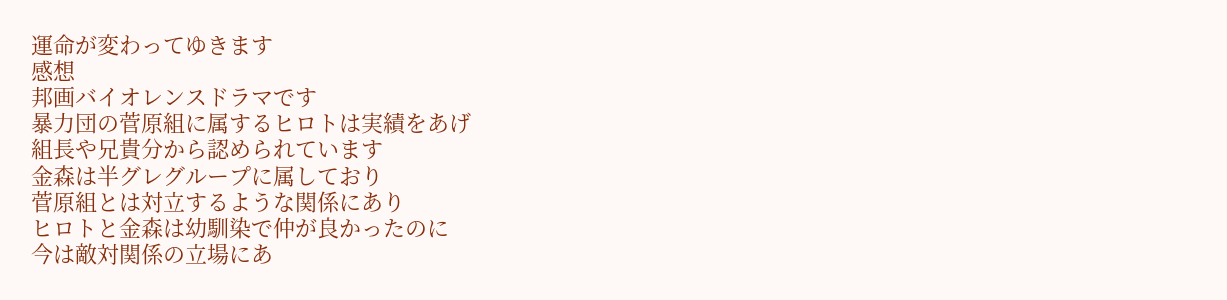運命が変わってゆきます
感想
邦画バイオレンスドラマです
暴力団の菅原組に属するヒロトは実績をあげ
組長や兄貴分から認められています
金森は半グレグループに属しており
菅原組とは対立するような関係にあり
ヒロトと金森は幼馴染で仲が良かったのに
今は敵対関係の立場にあ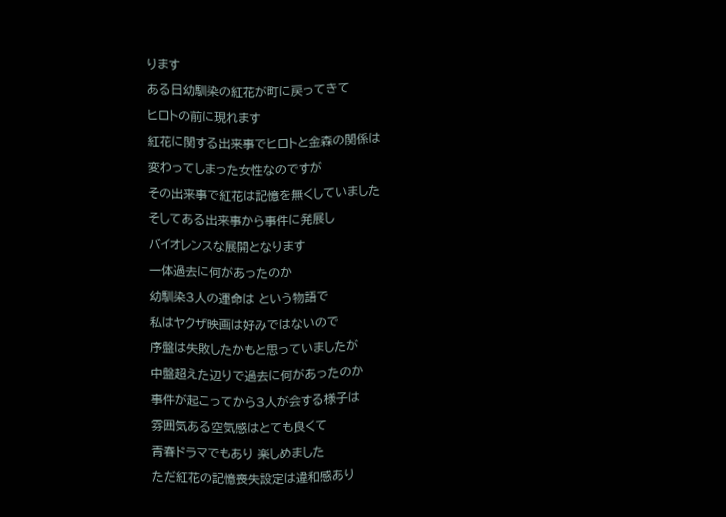ります
ある日幼馴染の紅花が町に戻ってきて
ヒロトの前に現れます
紅花に関する出来事でヒロトと金森の関係は
変わってしまった女性なのですが
その出来事で紅花は記憶を無くしていました
そしてある出来事から事件に発展し
バイオレンスな展開となります
一体過去に何があったのか
幼馴染3人の運命は という物語で
私はヤクザ映画は好みではないので
序盤は失敗したかもと思っていましたが
中盤超えた辺りで過去に何があったのか
事件が起こってから3人が会する様子は
雰囲気ある空気感はとても良くて
青春ドラマでもあり 楽しめました
ただ紅花の記憶喪失設定は違和感あり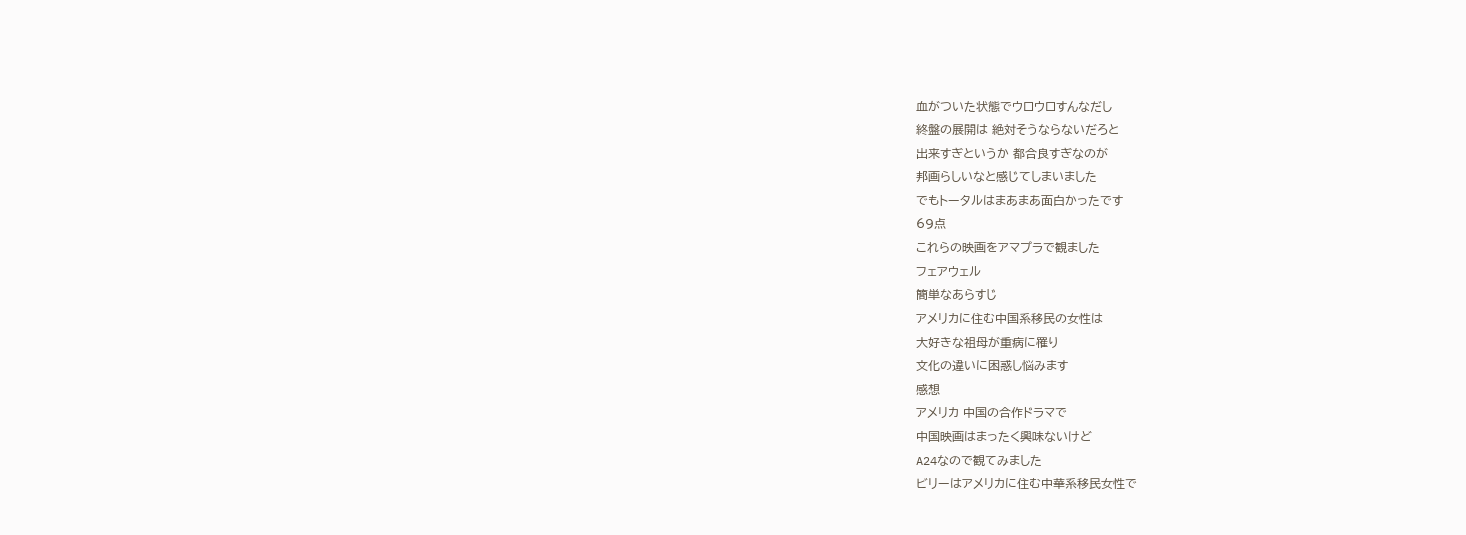血がついた状態でウロウロすんなだし
終盤の展開は 絶対そうならないだろと
出来すぎというか 都合良すぎなのが
邦画らしいなと感じてしまいました
でもトータルはまあまあ面白かったです
69点
これらの映画をアマプラで観ました
フェアウェル
簡単なあらすじ
アメリカに住む中国系移民の女性は
大好きな祖母が重病に罹り
文化の違いに困惑し悩みます
感想
アメリカ 中国の合作ドラマで
中国映画はまったく興味ないけど
A24なので観てみました
ビリーはアメリカに住む中華系移民女性で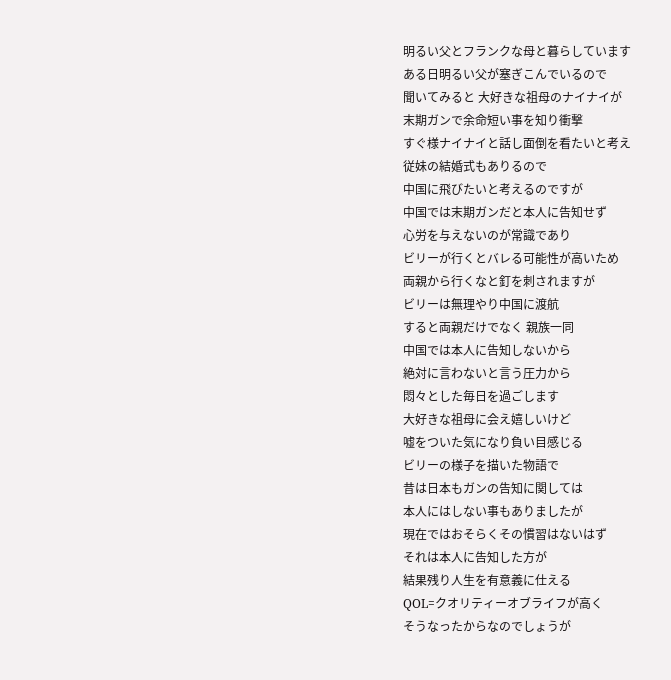明るい父とフランクな母と暮らしています
ある日明るい父が塞ぎこんでいるので
聞いてみると 大好きな祖母のナイナイが
末期ガンで余命短い事を知り衝撃
すぐ様ナイナイと話し面倒を看たいと考え
従妹の結婚式もありるので
中国に飛びたいと考えるのですが
中国では末期ガンだと本人に告知せず
心労を与えないのが常識であり
ビリーが行くとバレる可能性が高いため
両親から行くなと釘を刺されますが
ビリーは無理やり中国に渡航
すると両親だけでなく 親族一同
中国では本人に告知しないから
絶対に言わないと言う圧力から
悶々とした毎日を過ごします
大好きな祖母に会え嬉しいけど
嘘をついた気になり負い目感じる
ビリーの様子を描いた物語で
昔は日本もガンの告知に関しては
本人にはしない事もありましたが
現在ではおそらくその慣習はないはず
それは本人に告知した方が
結果残り人生を有意義に仕える
QOL=クオリティーオブライフが高く
そうなったからなのでしょうが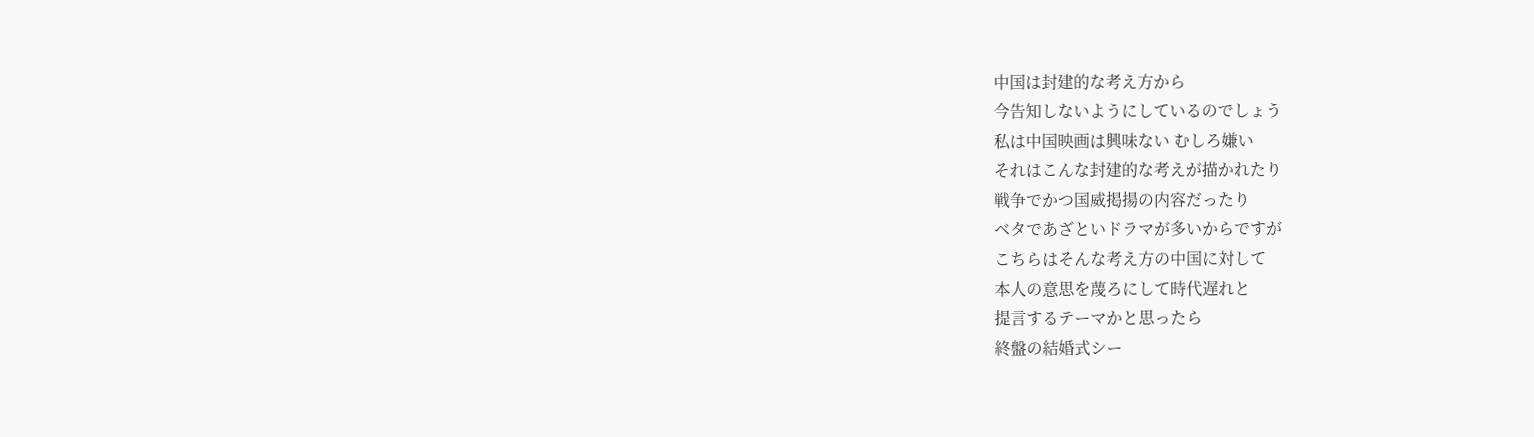中国は封建的な考え方から
今告知しないようにしているのでしょう
私は中国映画は興味ない むしろ嫌い
それはこんな封建的な考えが描かれたり
戦争でかつ国威掲揚の内容だったり
ベタであざといドラマが多いからですが
こちらはそんな考え方の中国に対して
本人の意思を蔑ろにして時代遅れと
提言するテーマかと思ったら
終盤の結婚式シー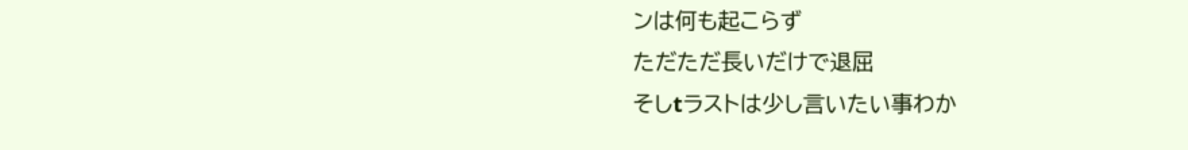ンは何も起こらず
ただただ長いだけで退屈
そしtラストは少し言いたい事わか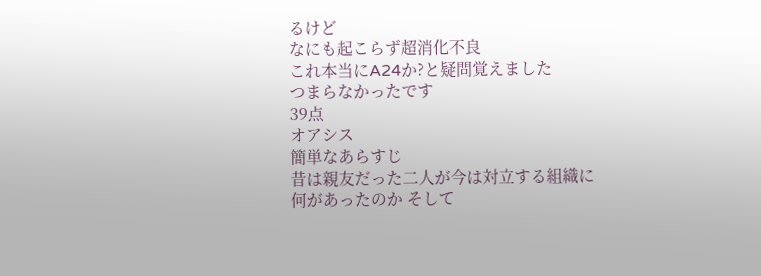るけど
なにも起こらず超消化不良
これ本当にA24か?と疑問覚えました
つまらなかったです
39点
オアシス
簡単なあらすじ
昔は親友だった二人が今は対立する組織に
何があったのか そして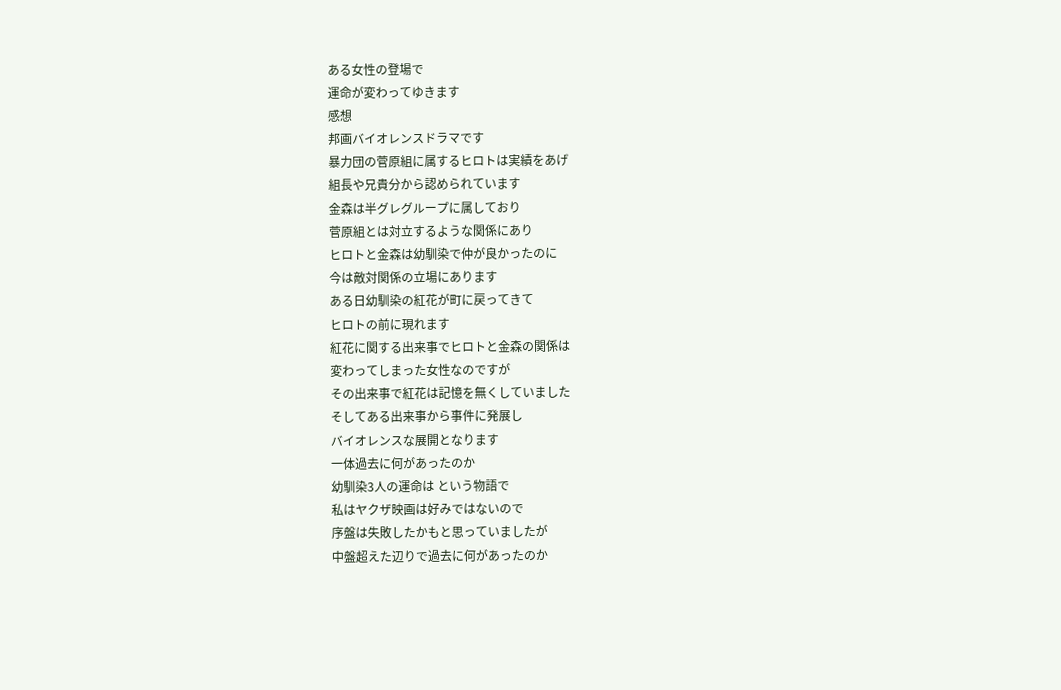ある女性の登場で
運命が変わってゆきます
感想
邦画バイオレンスドラマです
暴力団の菅原組に属するヒロトは実績をあげ
組長や兄貴分から認められています
金森は半グレグループに属しており
菅原組とは対立するような関係にあり
ヒロトと金森は幼馴染で仲が良かったのに
今は敵対関係の立場にあります
ある日幼馴染の紅花が町に戻ってきて
ヒロトの前に現れます
紅花に関する出来事でヒロトと金森の関係は
変わってしまった女性なのですが
その出来事で紅花は記憶を無くしていました
そしてある出来事から事件に発展し
バイオレンスな展開となります
一体過去に何があったのか
幼馴染3人の運命は という物語で
私はヤクザ映画は好みではないので
序盤は失敗したかもと思っていましたが
中盤超えた辺りで過去に何があったのか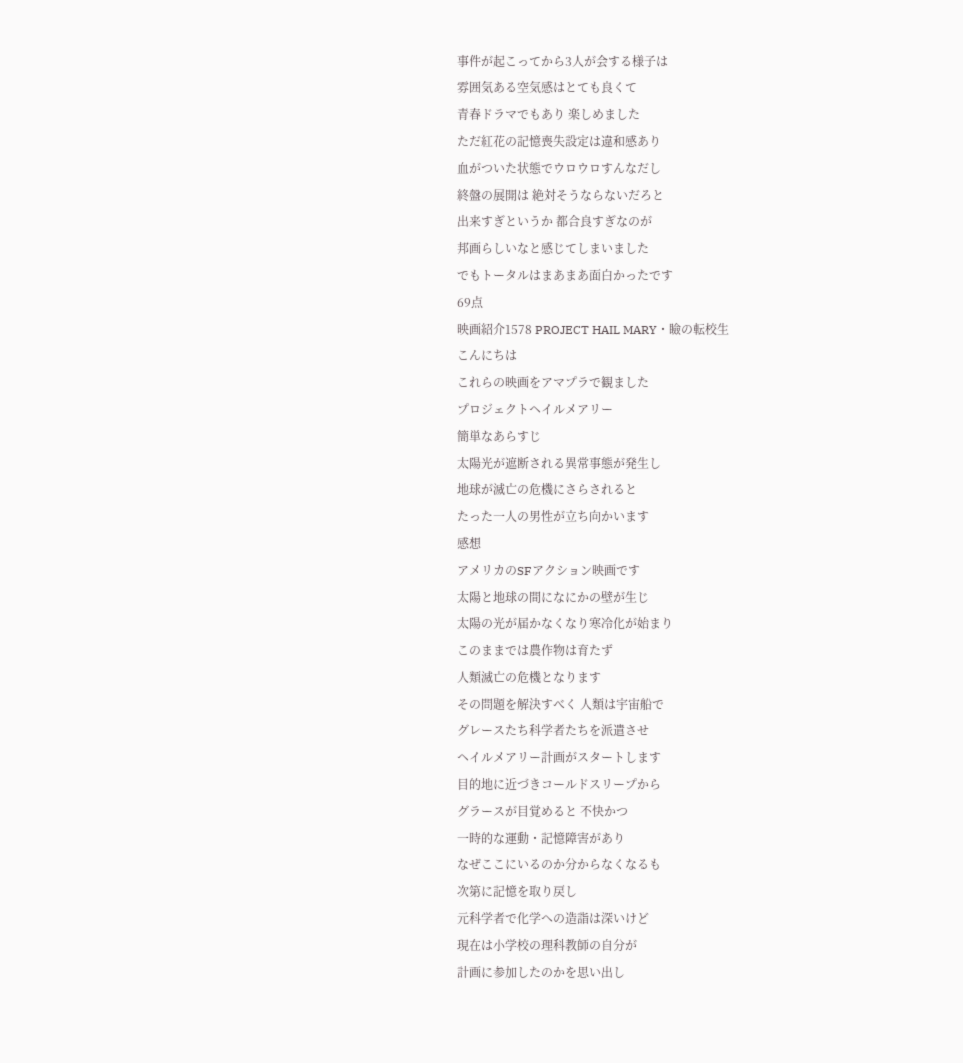事件が起こってから3人が会する様子は
雰囲気ある空気感はとても良くて
青春ドラマでもあり 楽しめました
ただ紅花の記憶喪失設定は違和感あり
血がついた状態でウロウロすんなだし
終盤の展開は 絶対そうならないだろと
出来すぎというか 都合良すぎなのが
邦画らしいなと感じてしまいました
でもトータルはまあまあ面白かったです
69点
映画紹介1578 PROJECT HAIL MARY・瞼の転校生
こんにちは
これらの映画をアマプラで観ました
プロジェクトヘイルメアリー
簡単なあらすじ
太陽光が遮断される異常事態が発生し
地球が滅亡の危機にさらされると
たった一人の男性が立ち向かいます
感想
アメリカのSFアクション映画です
太陽と地球の間になにかの壁が生じ
太陽の光が届かなくなり寒冷化が始まり
このままでは農作物は育たず
人類滅亡の危機となります
その問題を解決すべく 人類は宇宙船で
グレースたち科学者たちを派遣させ
ヘイルメアリー計画がスタートします
目的地に近づきコールドスリープから
グラースが目覚めると 不快かつ
一時的な運動・記憶障害があり
なぜここにいるのか分からなくなるも
次第に記憶を取り戻し
元科学者で化学への造詣は深いけど
現在は小学校の理科教師の自分が
計画に参加したのかを思い出し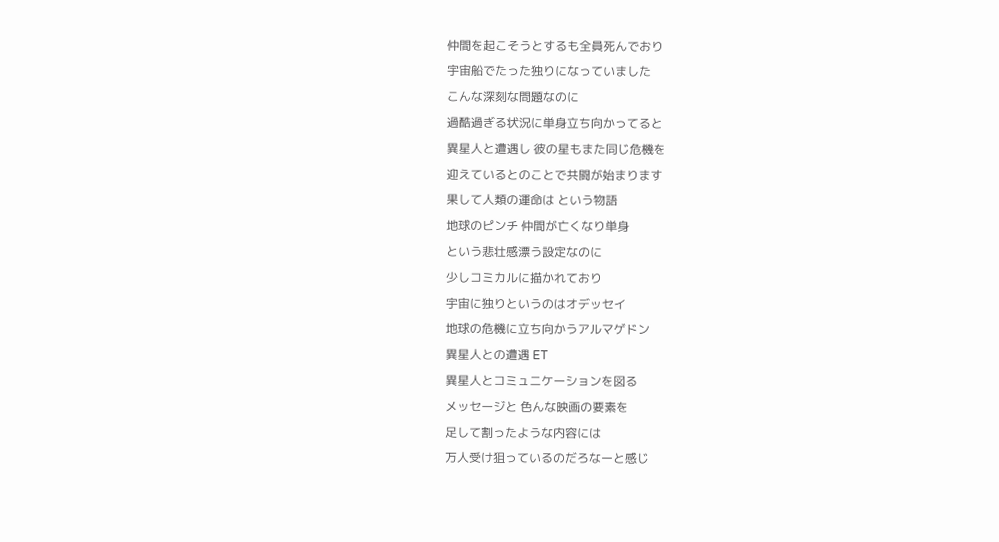仲間を起こそうとするも全員死んでおり
宇宙船でたった独りになっていました
こんな深刻な問題なのに
過酷過ぎる状況に単身立ち向かってると
異星人と遭遇し 彼の星もまた同じ危機を
迎えているとのことで共闘が始まります
果して人類の運命は という物語
地球のピンチ 仲間が亡くなり単身
という悲壮感漂う設定なのに
少しコミカルに描かれており
宇宙に独りというのはオデッセイ
地球の危機に立ち向かうアルマゲドン
異星人との遭遇 ET
異星人とコミュニケーションを図る
メッセージと 色んな映画の要素を
足して割ったような内容には
万人受け狙っているのだろなーと感じ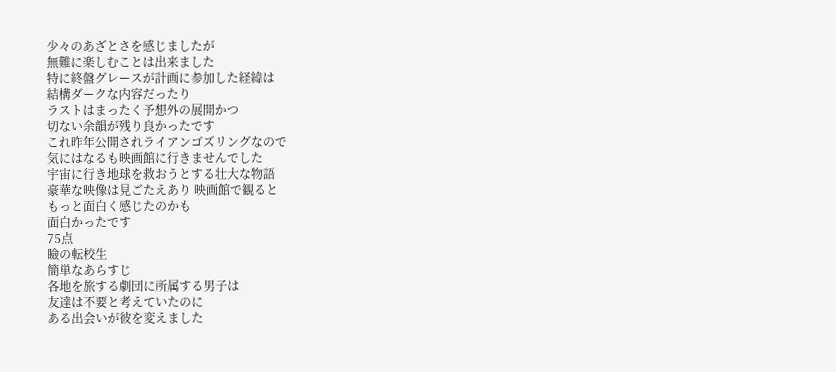少々のあざとさを感じましたが
無難に楽しむことは出来ました
特に終盤グレースが計画に参加した経緯は
結構ダークな内容だったり
ラストはまったく予想外の展開かつ
切ない余韻が残り良かったです
これ昨年公開されライアンゴズリングなので
気にはなるも映画館に行きませんでした
宇宙に行き地球を救おうとする壮大な物語
豪華な映像は見ごたえあり 映画館で観ると
もっと面白く感じたのかも
面白かったです
75点
瞼の転校生
簡単なあらすじ
各地を旅する劇団に所属する男子は
友達は不要と考えていたのに
ある出会いが彼を変えました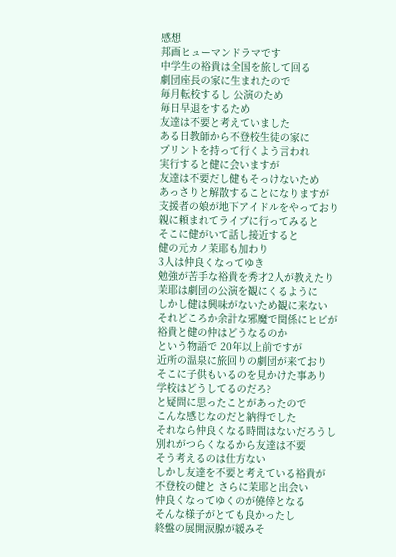感想
邦画ヒューマンドラマです
中学生の裕貴は全国を旅して回る
劇団座長の家に生まれたので
毎月転校するし 公演のため
毎日早退をするため
友達は不要と考えていました
ある日教師から不登校生徒の家に
プリントを持って行くよう言われ
実行すると健に会いますが
友達は不要だし健もそっけないため
あっさりと解散することになりますが
支援者の娘が地下アイドルをやっており
親に頼まれてライブに行ってみると
そこに健がいて話し接近すると
健の元カノ茉耶も加わり
3人は仲良くなってゆき
勉強が苦手な裕貴を秀才2人が教えたり
茉耶は劇団の公演を観にくるように
しかし健は興味がないため観に来ない
それどころか余計な邪魔で関係にヒビが
裕貴と健の仲はどうなるのか
という物語で 20年以上前ですが
近所の温泉に旅回りの劇団が来ており
そこに子供もいるのを見かけた事あり
学校はどうしてるのだろ?
と疑問に思ったことがあったので
こんな感じなのだと納得でした
それなら仲良くなる時間はないだろうし
別れがつらくなるから友達は不要
そう考えるのは仕方ない
しかし友達を不要と考えている裕貴が
不登校の健と さらに茉耶と出会い
仲良くなってゆくのが僥倖となる
そんな様子がとても良かったし
終盤の展開涙腺が緩みそ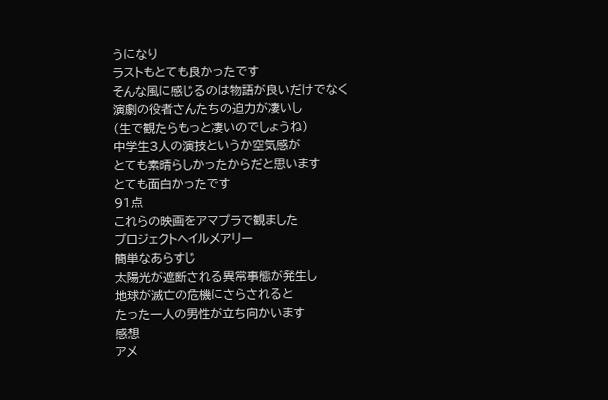うになり
ラストもとても良かったです
そんな風に感じるのは物語が良いだけでなく
演劇の役者さんたちの迫力が凄いし
(生で観たらもっと凄いのでしょうね)
中学生3人の演技というか空気感が
とても素晴らしかったからだと思います
とても面白かったです
91点
これらの映画をアマプラで観ました
プロジェクトヘイルメアリー
簡単なあらすじ
太陽光が遮断される異常事態が発生し
地球が滅亡の危機にさらされると
たった一人の男性が立ち向かいます
感想
アメ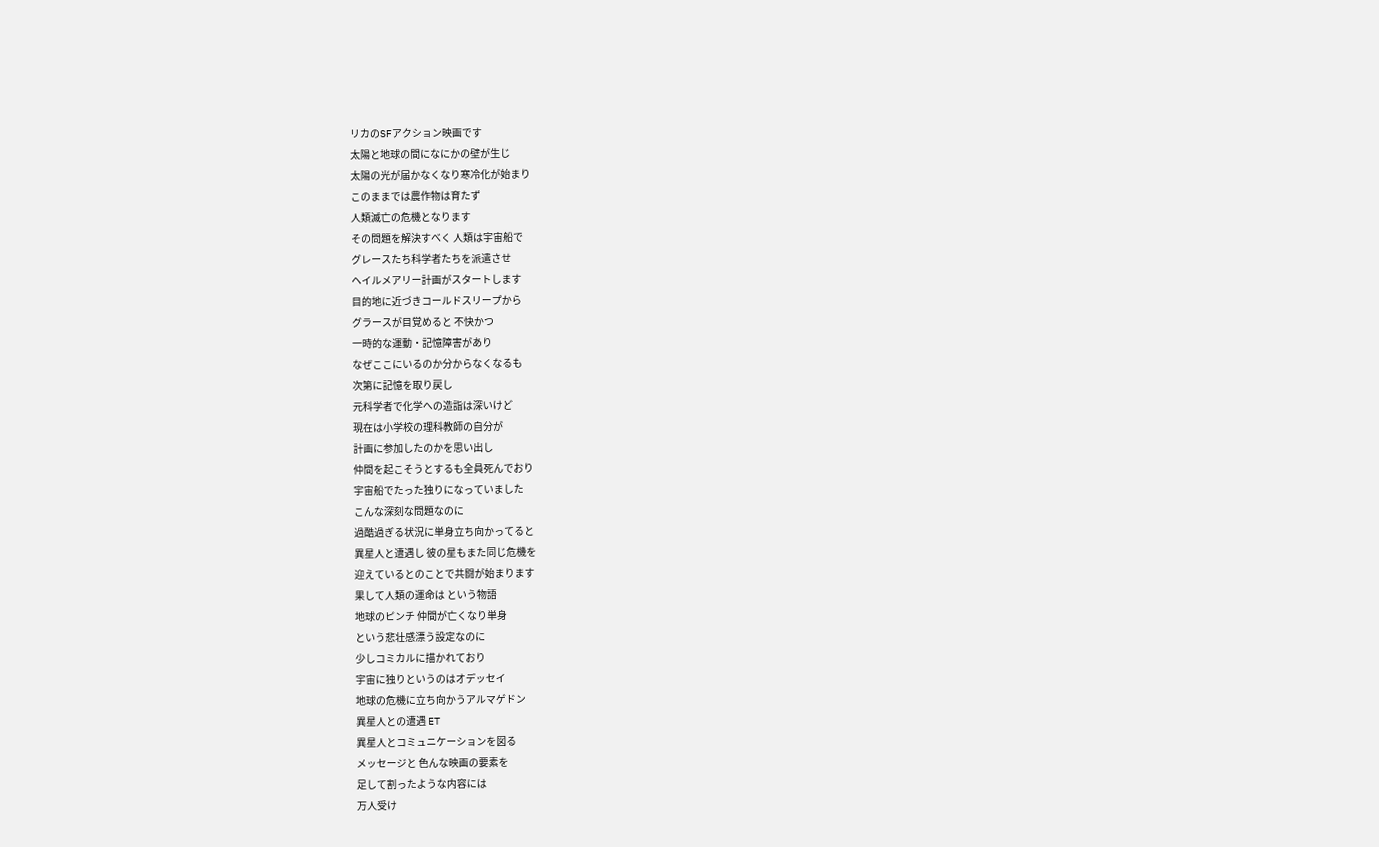リカのSFアクション映画です
太陽と地球の間になにかの壁が生じ
太陽の光が届かなくなり寒冷化が始まり
このままでは農作物は育たず
人類滅亡の危機となります
その問題を解決すべく 人類は宇宙船で
グレースたち科学者たちを派遣させ
ヘイルメアリー計画がスタートします
目的地に近づきコールドスリープから
グラースが目覚めると 不快かつ
一時的な運動・記憶障害があり
なぜここにいるのか分からなくなるも
次第に記憶を取り戻し
元科学者で化学への造詣は深いけど
現在は小学校の理科教師の自分が
計画に参加したのかを思い出し
仲間を起こそうとするも全員死んでおり
宇宙船でたった独りになっていました
こんな深刻な問題なのに
過酷過ぎる状況に単身立ち向かってると
異星人と遭遇し 彼の星もまた同じ危機を
迎えているとのことで共闘が始まります
果して人類の運命は という物語
地球のピンチ 仲間が亡くなり単身
という悲壮感漂う設定なのに
少しコミカルに描かれており
宇宙に独りというのはオデッセイ
地球の危機に立ち向かうアルマゲドン
異星人との遭遇 ET
異星人とコミュニケーションを図る
メッセージと 色んな映画の要素を
足して割ったような内容には
万人受け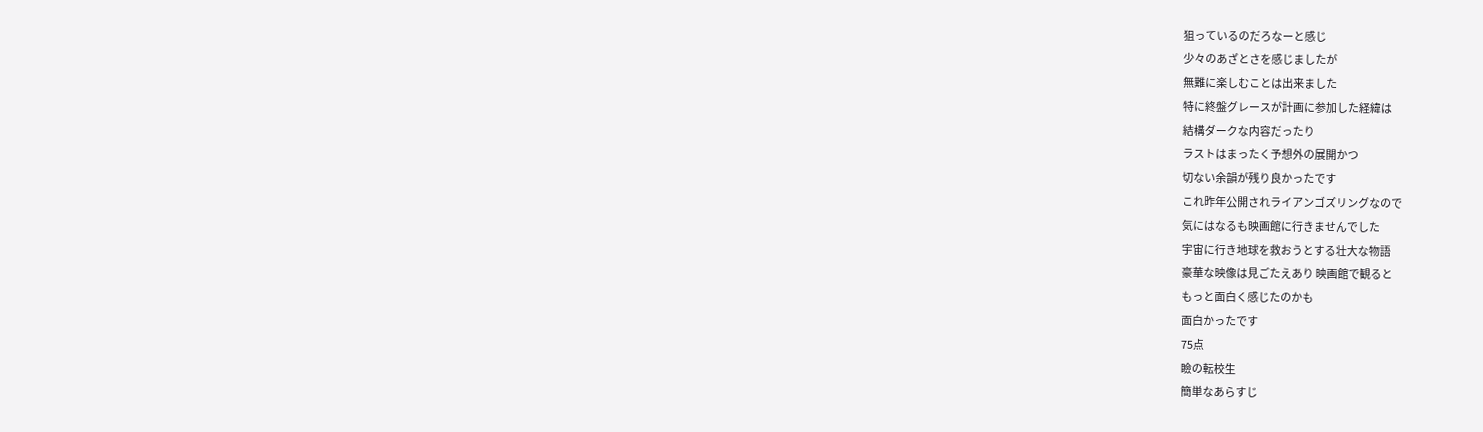狙っているのだろなーと感じ
少々のあざとさを感じましたが
無難に楽しむことは出来ました
特に終盤グレースが計画に参加した経緯は
結構ダークな内容だったり
ラストはまったく予想外の展開かつ
切ない余韻が残り良かったです
これ昨年公開されライアンゴズリングなので
気にはなるも映画館に行きませんでした
宇宙に行き地球を救おうとする壮大な物語
豪華な映像は見ごたえあり 映画館で観ると
もっと面白く感じたのかも
面白かったです
75点
瞼の転校生
簡単なあらすじ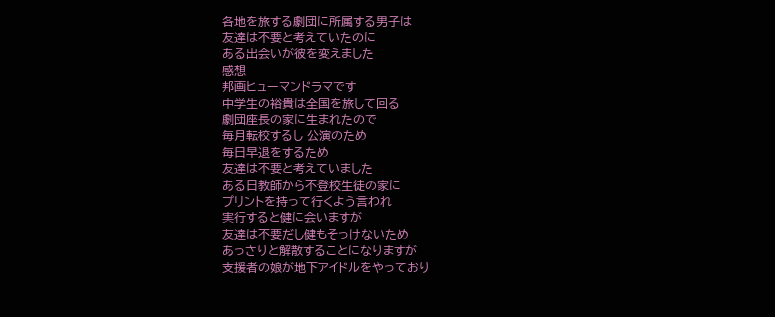各地を旅する劇団に所属する男子は
友達は不要と考えていたのに
ある出会いが彼を変えました
感想
邦画ヒューマンドラマです
中学生の裕貴は全国を旅して回る
劇団座長の家に生まれたので
毎月転校するし 公演のため
毎日早退をするため
友達は不要と考えていました
ある日教師から不登校生徒の家に
プリントを持って行くよう言われ
実行すると健に会いますが
友達は不要だし健もそっけないため
あっさりと解散することになりますが
支援者の娘が地下アイドルをやっており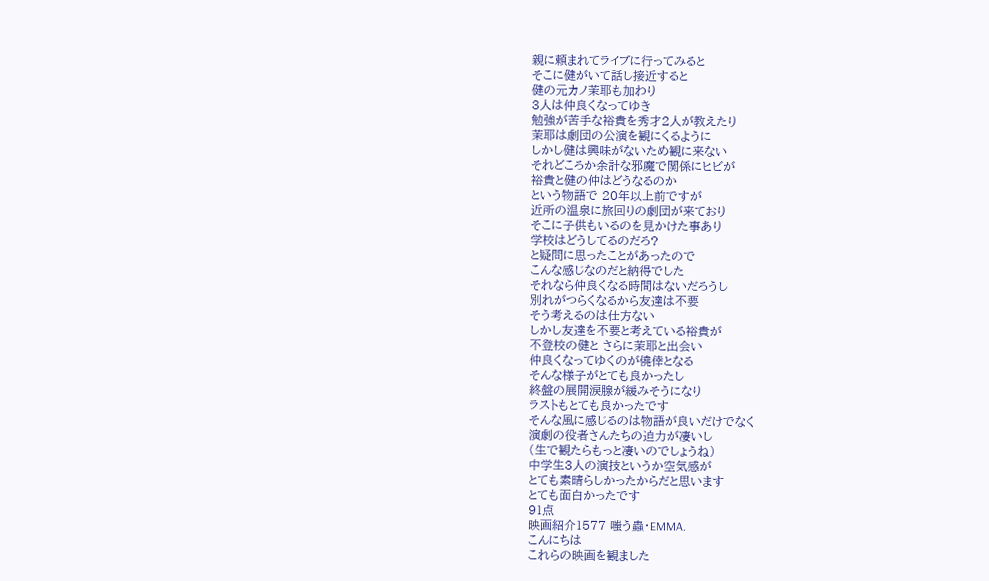親に頼まれてライブに行ってみると
そこに健がいて話し接近すると
健の元カノ茉耶も加わり
3人は仲良くなってゆき
勉強が苦手な裕貴を秀才2人が教えたり
茉耶は劇団の公演を観にくるように
しかし健は興味がないため観に来ない
それどころか余計な邪魔で関係にヒビが
裕貴と健の仲はどうなるのか
という物語で 20年以上前ですが
近所の温泉に旅回りの劇団が来ており
そこに子供もいるのを見かけた事あり
学校はどうしてるのだろ?
と疑問に思ったことがあったので
こんな感じなのだと納得でした
それなら仲良くなる時間はないだろうし
別れがつらくなるから友達は不要
そう考えるのは仕方ない
しかし友達を不要と考えている裕貴が
不登校の健と さらに茉耶と出会い
仲良くなってゆくのが僥倖となる
そんな様子がとても良かったし
終盤の展開涙腺が緩みそうになり
ラストもとても良かったです
そんな風に感じるのは物語が良いだけでなく
演劇の役者さんたちの迫力が凄いし
(生で観たらもっと凄いのでしょうね)
中学生3人の演技というか空気感が
とても素晴らしかったからだと思います
とても面白かったです
91点
映画紹介1577 嗤う蟲・EMMA.
こんにちは
これらの映画を観ました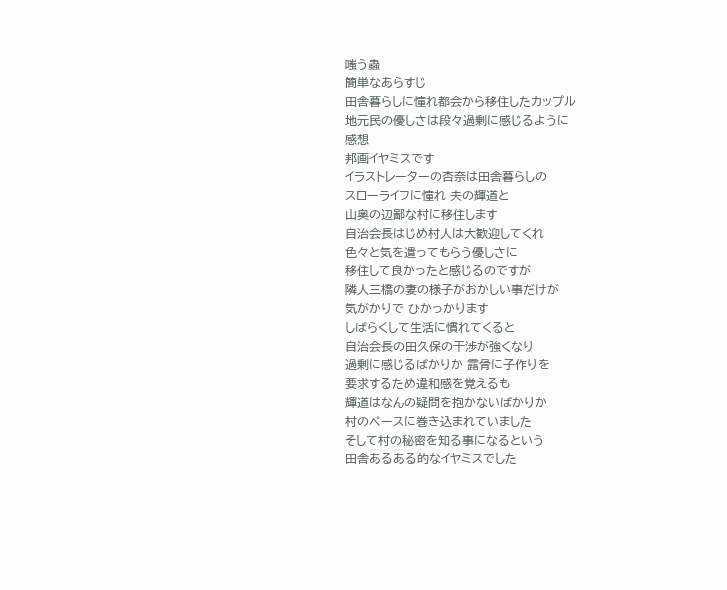嗤う蟲
簡単なあらすじ
田舎暮らしに憧れ都会から移住したカップル
地元民の優しさは段々過剰に感じるように
感想
邦画イヤミスです
イラストレーターの杏奈は田舎暮らしの
スローライフに憧れ 夫の輝道と
山奥の辺鄙な村に移住します
自治会長はじめ村人は大歓迎してくれ
色々と気を遣ってもらう優しさに
移住して良かったと感じるのですが
隣人三橋の妻の様子がおかしい事だけが
気がかりで ひかっかります
しばらくして生活に慣れてくると
自治会長の田久保の干渉が強くなり
過剰に感じるばかりか 露骨に子作りを
要求するため違和感を覚えるも
輝道はなんの疑問を抱かないばかりか
村のペースに巻き込まれていました
そして村の秘密を知る事になるという
田舎あるある的なイヤミスでした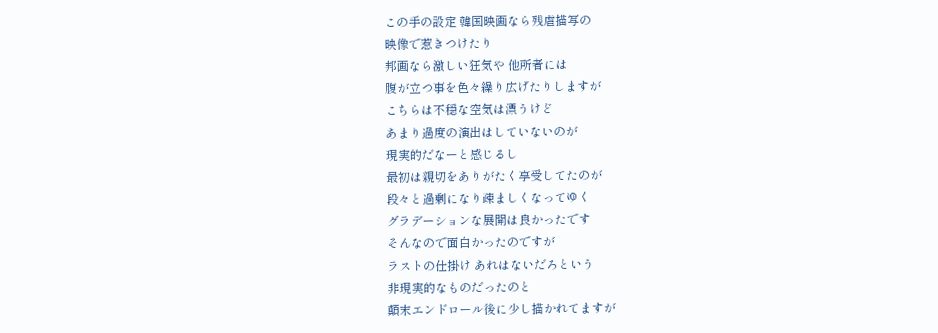この手の設定 韓国映画なら残虐描写の
映像で惹きつけたり
邦画なら激しい狂気や 他所者には
腹が立つ事を色々繰り広げたりしますが
こちらは不穏な空気は漂うけど
あまり過度の演出はしていないのが
現実的だなーと感じるし
最初は親切をありがたく享受してたのが
段々と過剰になり疎ましくなってゆく
グラデーションな展開は良かったです
そんなので面白かったのですが
ラストの仕掛け あれはないだろという
非現実的なものだったのと
顛末エンドロール後に少し描かれてますが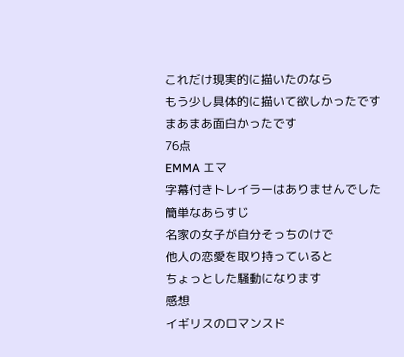これだけ現実的に描いたのなら
もう少し具体的に描いて欲しかったです
まあまあ面白かったです
76点
EMMA エマ
字幕付きトレイラーはありませんでした
簡単なあらすじ
名家の女子が自分そっちのけで
他人の恋愛を取り持っていると
ちょっとした騒動になります
感想
イギリスのロマンスド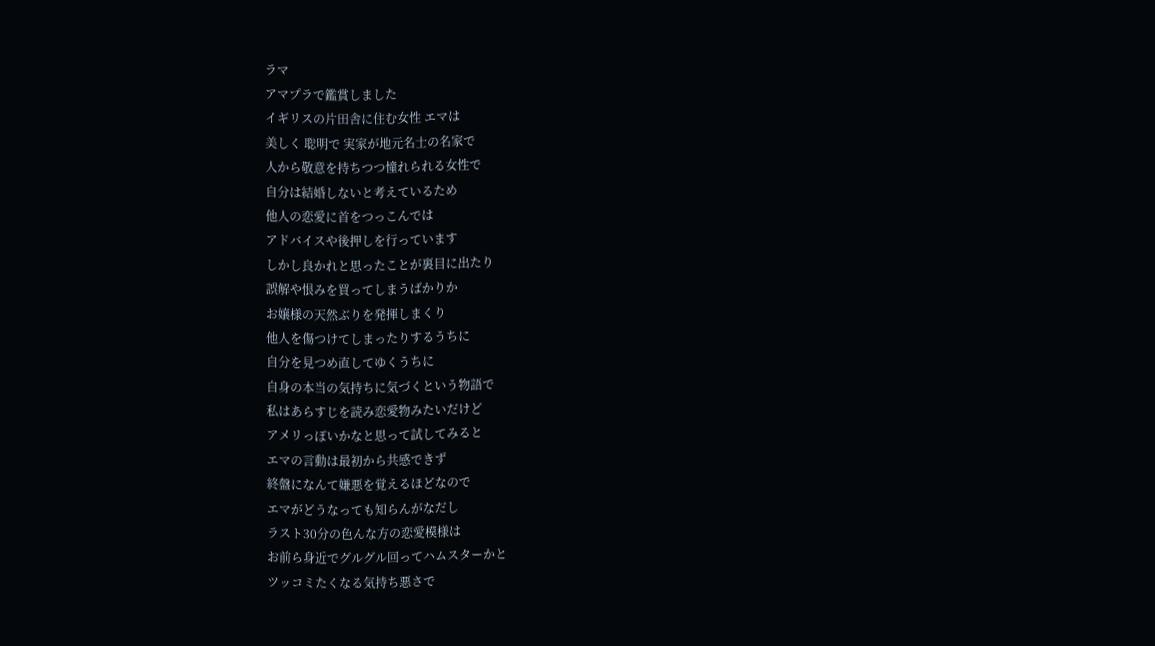ラマ
アマプラで鑑賞しました
イギリスの片田舎に住む女性 エマは
美しく 聡明で 実家が地元名士の名家で
人から敬意を持ちつつ憧れられる女性で
自分は結婚しないと考えているため
他人の恋愛に首をつっこんでは
アドバイスや後押しを行っています
しかし良かれと思ったことが裏目に出たり
誤解や恨みを買ってしまうばかりか
お嬢様の天然ぶりを発揮しまくり
他人を傷つけてしまったりするうちに
自分を見つめ直してゆくうちに
自身の本当の気持ちに気づくという物語で
私はあらすじを読み恋愛物みたいだけど
アメリっぽいかなと思って試してみると
エマの言動は最初から共感できず
終盤になんて嫌悪を覚えるほどなので
エマがどうなっても知らんがなだし
ラスト30分の色んな方の恋愛模様は
お前ら身近でグルグル回ってハムスターかと
ツッコミたくなる気持ち悪さで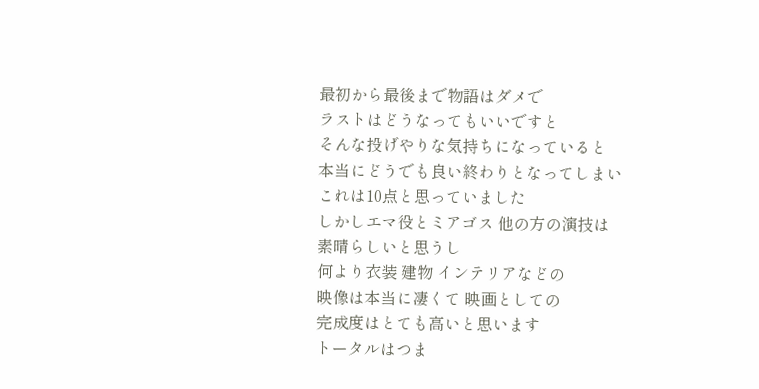最初から最後まで物語はダメで
ラストはどうなってもいいですと
そんな投げやりな気持ちになっていると
本当にどうでも良い終わりとなってしまい
これは10点と思っていました
しかしエマ役とミアゴス 他の方の演技は
素晴らしいと思うし
何より衣装 建物 インテリアなどの
映像は本当に凄くて 映画としての
完成度はとても高いと思います
トータルはつま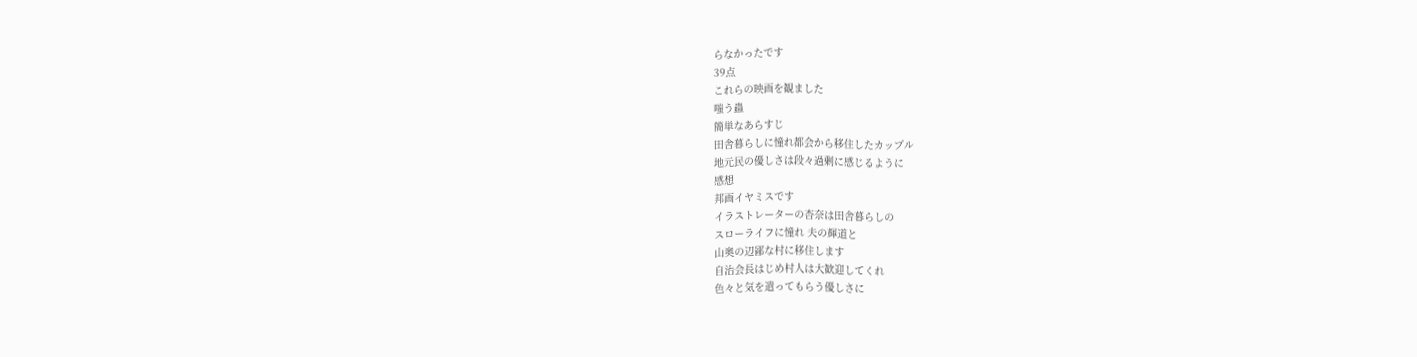らなかったです
39点
これらの映画を観ました
嗤う蟲
簡単なあらすじ
田舎暮らしに憧れ都会から移住したカップル
地元民の優しさは段々過剰に感じるように
感想
邦画イヤミスです
イラストレーターの杏奈は田舎暮らしの
スローライフに憧れ 夫の輝道と
山奥の辺鄙な村に移住します
自治会長はじめ村人は大歓迎してくれ
色々と気を遣ってもらう優しさに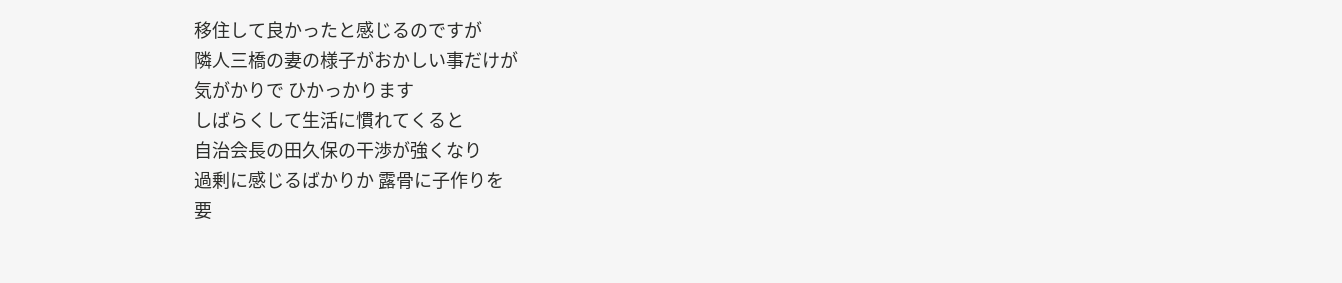移住して良かったと感じるのですが
隣人三橋の妻の様子がおかしい事だけが
気がかりで ひかっかります
しばらくして生活に慣れてくると
自治会長の田久保の干渉が強くなり
過剰に感じるばかりか 露骨に子作りを
要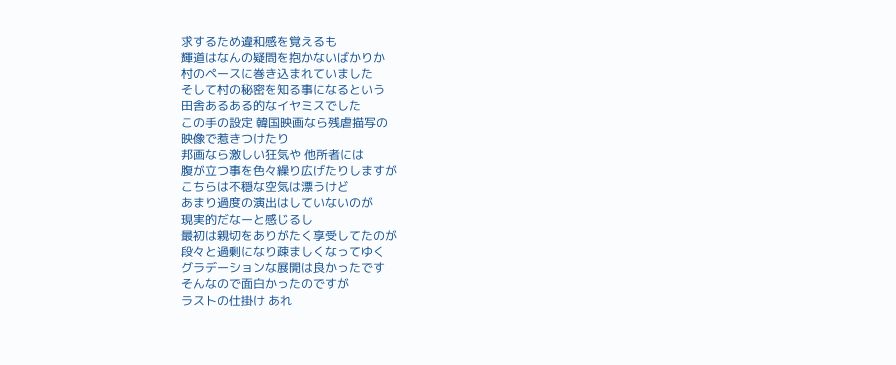求するため違和感を覚えるも
輝道はなんの疑問を抱かないばかりか
村のペースに巻き込まれていました
そして村の秘密を知る事になるという
田舎あるある的なイヤミスでした
この手の設定 韓国映画なら残虐描写の
映像で惹きつけたり
邦画なら激しい狂気や 他所者には
腹が立つ事を色々繰り広げたりしますが
こちらは不穏な空気は漂うけど
あまり過度の演出はしていないのが
現実的だなーと感じるし
最初は親切をありがたく享受してたのが
段々と過剰になり疎ましくなってゆく
グラデーションな展開は良かったです
そんなので面白かったのですが
ラストの仕掛け あれ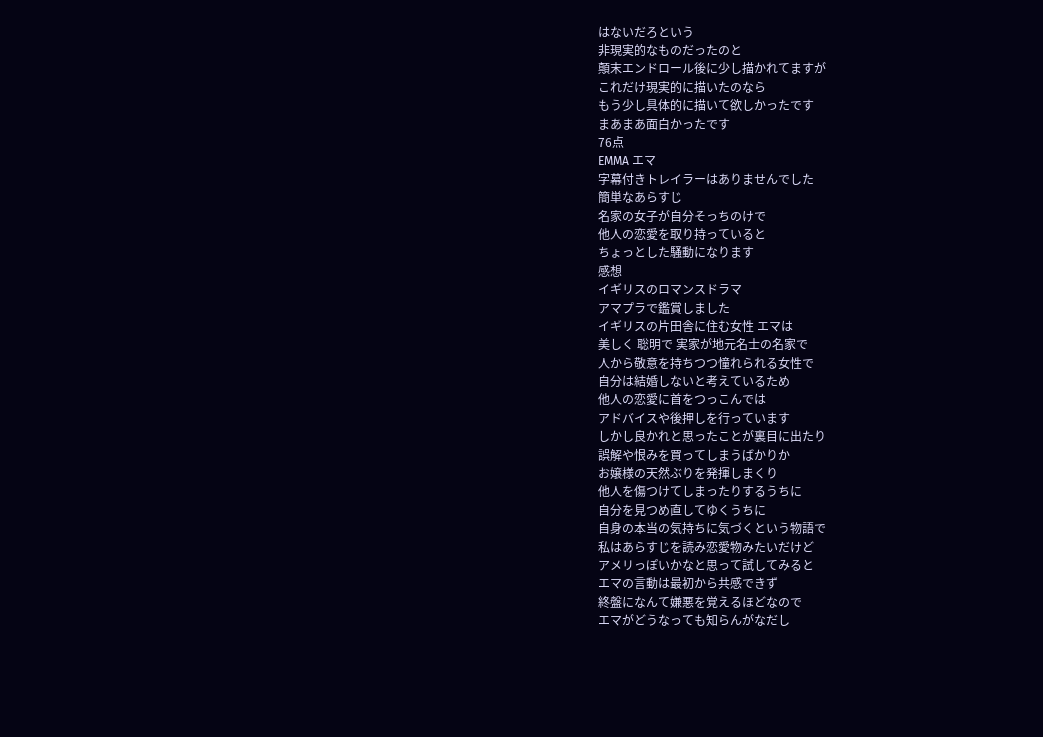はないだろという
非現実的なものだったのと
顛末エンドロール後に少し描かれてますが
これだけ現実的に描いたのなら
もう少し具体的に描いて欲しかったです
まあまあ面白かったです
76点
EMMA エマ
字幕付きトレイラーはありませんでした
簡単なあらすじ
名家の女子が自分そっちのけで
他人の恋愛を取り持っていると
ちょっとした騒動になります
感想
イギリスのロマンスドラマ
アマプラで鑑賞しました
イギリスの片田舎に住む女性 エマは
美しく 聡明で 実家が地元名士の名家で
人から敬意を持ちつつ憧れられる女性で
自分は結婚しないと考えているため
他人の恋愛に首をつっこんでは
アドバイスや後押しを行っています
しかし良かれと思ったことが裏目に出たり
誤解や恨みを買ってしまうばかりか
お嬢様の天然ぶりを発揮しまくり
他人を傷つけてしまったりするうちに
自分を見つめ直してゆくうちに
自身の本当の気持ちに気づくという物語で
私はあらすじを読み恋愛物みたいだけど
アメリっぽいかなと思って試してみると
エマの言動は最初から共感できず
終盤になんて嫌悪を覚えるほどなので
エマがどうなっても知らんがなだし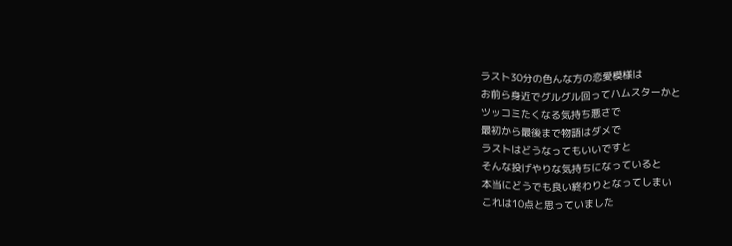ラスト30分の色んな方の恋愛模様は
お前ら身近でグルグル回ってハムスターかと
ツッコミたくなる気持ち悪さで
最初から最後まで物語はダメで
ラストはどうなってもいいですと
そんな投げやりな気持ちになっていると
本当にどうでも良い終わりとなってしまい
これは10点と思っていました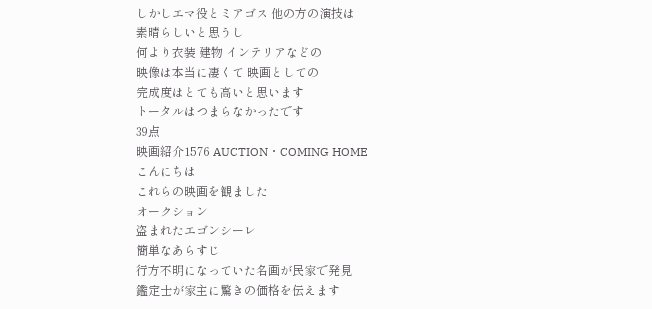しかしエマ役とミアゴス 他の方の演技は
素晴らしいと思うし
何より衣装 建物 インテリアなどの
映像は本当に凄くて 映画としての
完成度はとても高いと思います
トータルはつまらなかったです
39点
映画紹介1576 AUCTION・COMING HOME
こんにちは
これらの映画を観ました
オークション
盗まれたエゴンシーレ
簡単なあらすじ
行方不明になっていた名画が民家で発見
鑑定士が家主に驚きの価格を伝えます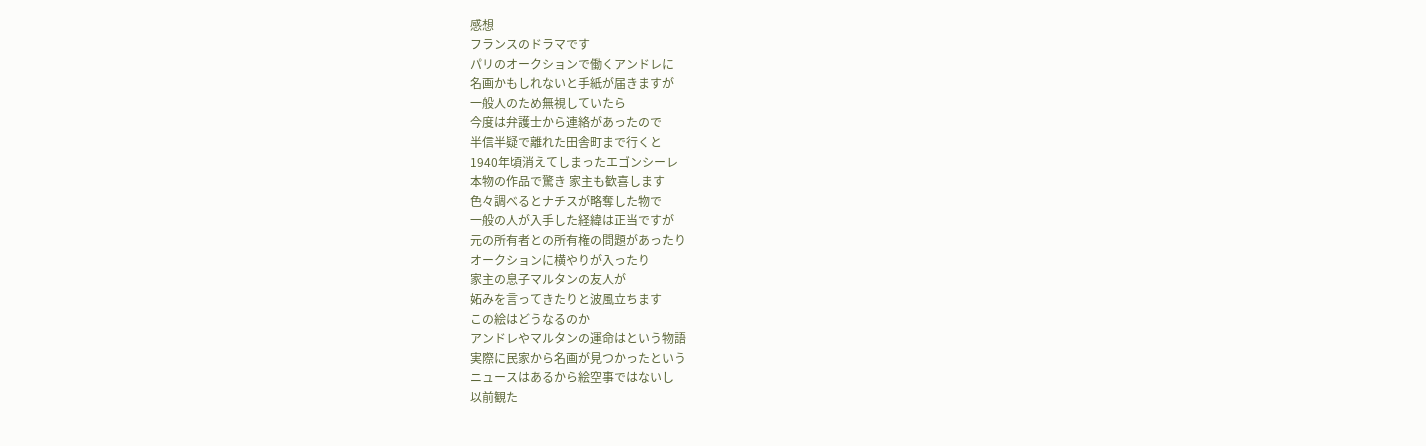感想
フランスのドラマです
パリのオークションで働くアンドレに
名画かもしれないと手紙が届きますが
一般人のため無視していたら
今度は弁護士から連絡があったので
半信半疑で離れた田舎町まで行くと
1940年頃消えてしまったエゴンシーレ
本物の作品で驚き 家主も歓喜します
色々調べるとナチスが略奪した物で
一般の人が入手した経緯は正当ですが
元の所有者との所有権の問題があったり
オークションに横やりが入ったり
家主の息子マルタンの友人が
妬みを言ってきたりと波風立ちます
この絵はどうなるのか
アンドレやマルタンの運命はという物語
実際に民家から名画が見つかったという
ニュースはあるから絵空事ではないし
以前観た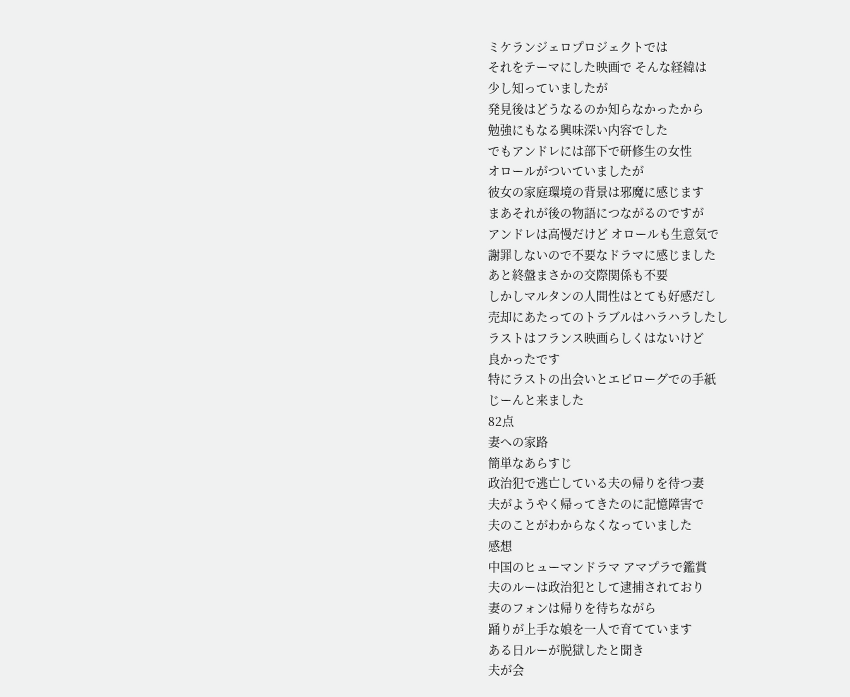ミケランジェロプロジェクトでは
それをテーマにした映画で そんな経緯は
少し知っていましたが
発見後はどうなるのか知らなかったから
勉強にもなる興味深い内容でした
でもアンドレには部下で研修生の女性
オロールがついていましたが
彼女の家庭環境の背景は邪魔に感じます
まあそれが後の物語につながるのですが
アンドレは高慢だけど オロールも生意気で
謝罪しないので不要なドラマに感じました
あと終盤まさかの交際関係も不要
しかしマルタンの人間性はとても好感だし
売却にあたってのトラブルはハラハラしたし
ラストはフランス映画らしくはないけど
良かったです
特にラストの出会いとエピローグでの手紙
じーんと来ました
82点
妻への家路
簡単なあらすじ
政治犯で逃亡している夫の帰りを待つ妻
夫がようやく帰ってきたのに記憶障害で
夫のことがわからなくなっていました
感想
中国のヒューマンドラマ アマプラで鑑賞
夫のルーは政治犯として逮捕されており
妻のフォンは帰りを待ちながら
踊りが上手な娘を一人で育てています
ある日ルーが脱獄したと聞き
夫が会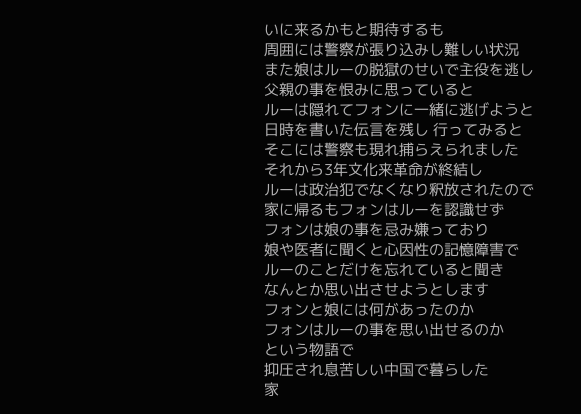いに来るかもと期待するも
周囲には警察が張り込みし難しい状況
また娘はルーの脱獄のせいで主役を逃し
父親の事を恨みに思っていると
ルーは隠れてフォンに一緒に逃げようと
日時を書いた伝言を残し 行ってみると
そこには警察も現れ捕らえられました
それから3年文化来革命が終結し
ルーは政治犯でなくなり釈放されたので
家に帰るもフォンはルーを認識せず
フォンは娘の事を忌み嫌っており
娘や医者に聞くと心因性の記憶障害で
ルーのことだけを忘れていると聞き
なんとか思い出させようとします
フォンと娘には何があったのか
フォンはルーの事を思い出せるのか
という物語で
抑圧され息苦しい中国で暮らした
家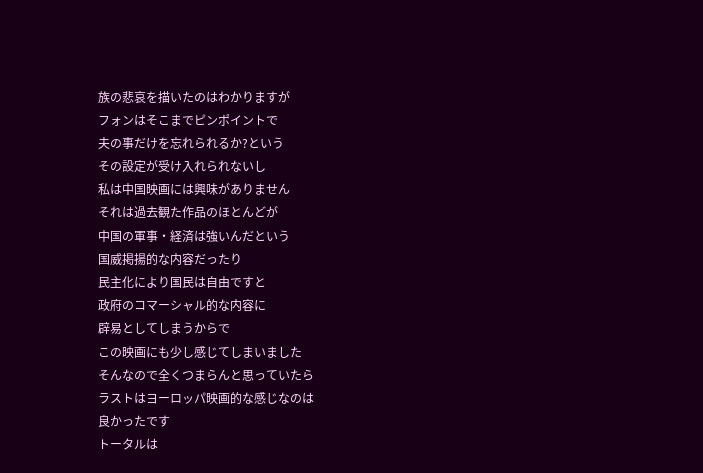族の悲哀を描いたのはわかりますが
フォンはそこまでピンポイントで
夫の事だけを忘れられるか?という
その設定が受け入れられないし
私は中国映画には興味がありません
それは過去観た作品のほとんどが
中国の軍事・経済は強いんだという
国威掲揚的な内容だったり
民主化により国民は自由ですと
政府のコマーシャル的な内容に
辟易としてしまうからで
この映画にも少し感じてしまいました
そんなので全くつまらんと思っていたら
ラストはヨーロッパ映画的な感じなのは
良かったです
トータルは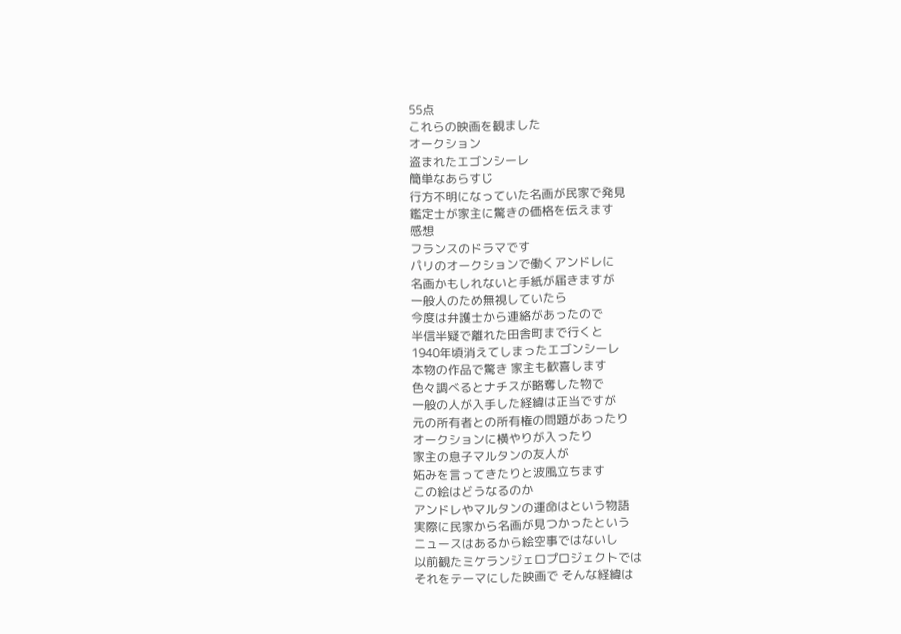55点
これらの映画を観ました
オークション
盗まれたエゴンシーレ
簡単なあらすじ
行方不明になっていた名画が民家で発見
鑑定士が家主に驚きの価格を伝えます
感想
フランスのドラマです
パリのオークションで働くアンドレに
名画かもしれないと手紙が届きますが
一般人のため無視していたら
今度は弁護士から連絡があったので
半信半疑で離れた田舎町まで行くと
1940年頃消えてしまったエゴンシーレ
本物の作品で驚き 家主も歓喜します
色々調べるとナチスが略奪した物で
一般の人が入手した経緯は正当ですが
元の所有者との所有権の問題があったり
オークションに横やりが入ったり
家主の息子マルタンの友人が
妬みを言ってきたりと波風立ちます
この絵はどうなるのか
アンドレやマルタンの運命はという物語
実際に民家から名画が見つかったという
ニュースはあるから絵空事ではないし
以前観たミケランジェロプロジェクトでは
それをテーマにした映画で そんな経緯は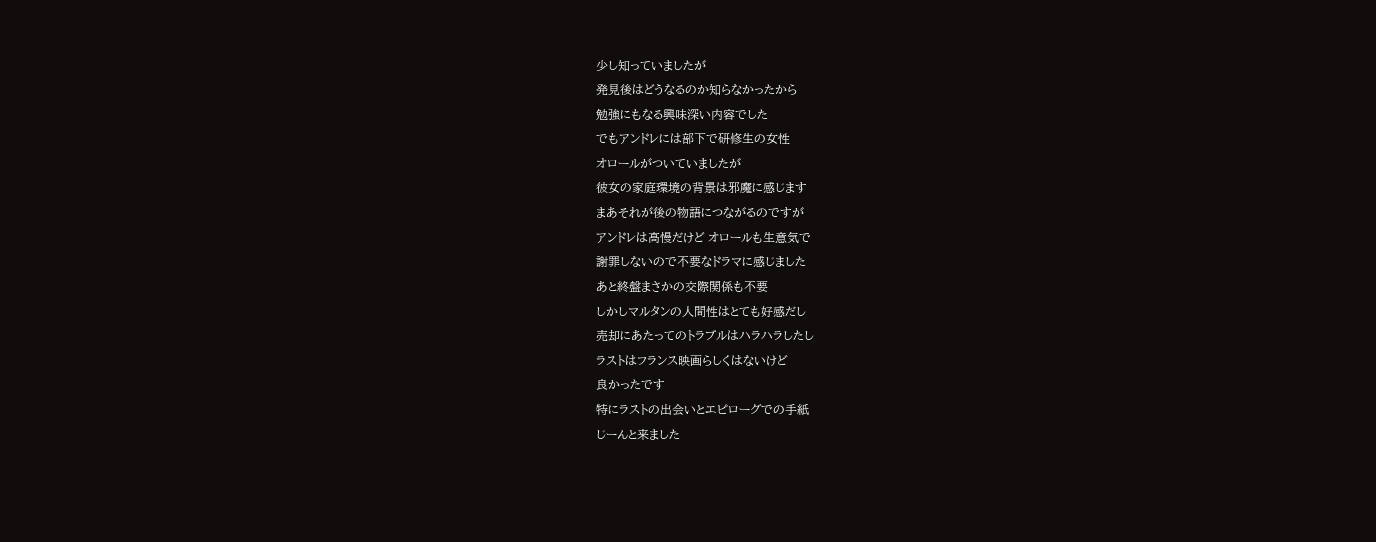少し知っていましたが
発見後はどうなるのか知らなかったから
勉強にもなる興味深い内容でした
でもアンドレには部下で研修生の女性
オロールがついていましたが
彼女の家庭環境の背景は邪魔に感じます
まあそれが後の物語につながるのですが
アンドレは高慢だけど オロールも生意気で
謝罪しないので不要なドラマに感じました
あと終盤まさかの交際関係も不要
しかしマルタンの人間性はとても好感だし
売却にあたってのトラブルはハラハラしたし
ラストはフランス映画らしくはないけど
良かったです
特にラストの出会いとエピローグでの手紙
じーんと来ました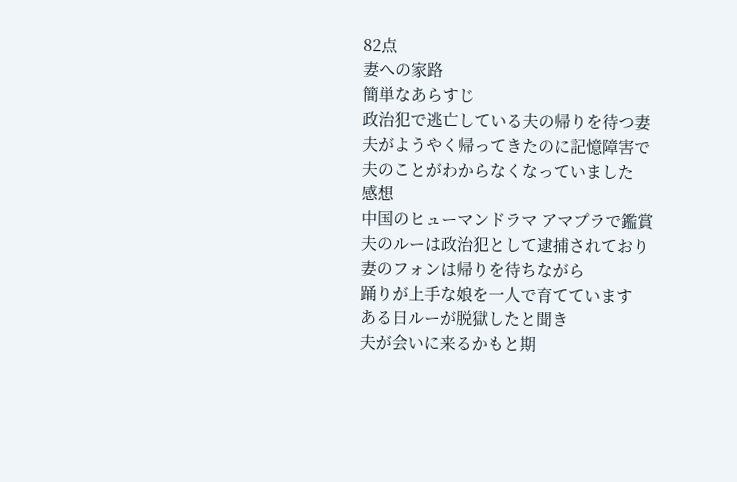82点
妻への家路
簡単なあらすじ
政治犯で逃亡している夫の帰りを待つ妻
夫がようやく帰ってきたのに記憶障害で
夫のことがわからなくなっていました
感想
中国のヒューマンドラマ アマプラで鑑賞
夫のルーは政治犯として逮捕されており
妻のフォンは帰りを待ちながら
踊りが上手な娘を一人で育てています
ある日ルーが脱獄したと聞き
夫が会いに来るかもと期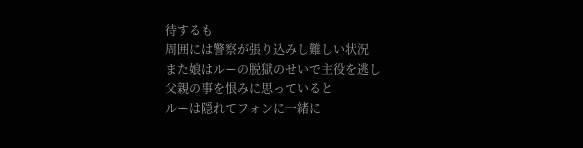待するも
周囲には警察が張り込みし難しい状況
また娘はルーの脱獄のせいで主役を逃し
父親の事を恨みに思っていると
ルーは隠れてフォンに一緒に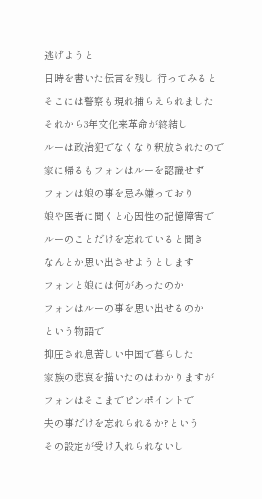逃げようと
日時を書いた伝言を残し 行ってみると
そこには警察も現れ捕らえられました
それから3年文化来革命が終結し
ルーは政治犯でなくなり釈放されたので
家に帰るもフォンはルーを認識せず
フォンは娘の事を忌み嫌っており
娘や医者に聞くと心因性の記憶障害で
ルーのことだけを忘れていると聞き
なんとか思い出させようとします
フォンと娘には何があったのか
フォンはルーの事を思い出せるのか
という物語で
抑圧され息苦しい中国で暮らした
家族の悲哀を描いたのはわかりますが
フォンはそこまでピンポイントで
夫の事だけを忘れられるか?という
その設定が受け入れられないし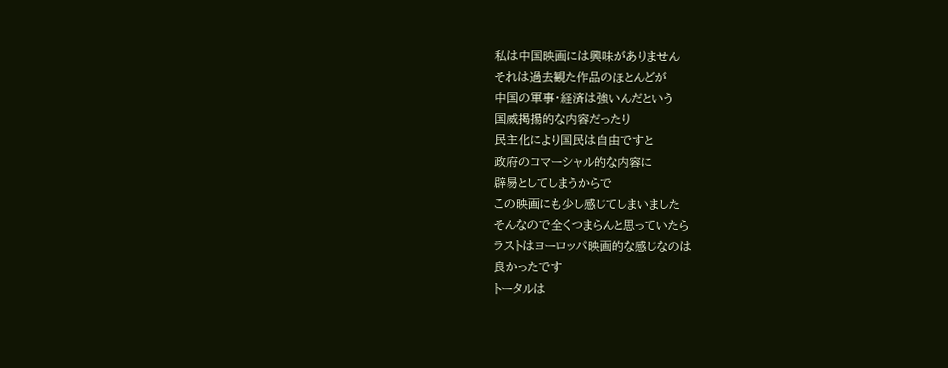私は中国映画には興味がありません
それは過去観た作品のほとんどが
中国の軍事・経済は強いんだという
国威掲揚的な内容だったり
民主化により国民は自由ですと
政府のコマーシャル的な内容に
辟易としてしまうからで
この映画にも少し感じてしまいました
そんなので全くつまらんと思っていたら
ラストはヨーロッパ映画的な感じなのは
良かったです
トータルは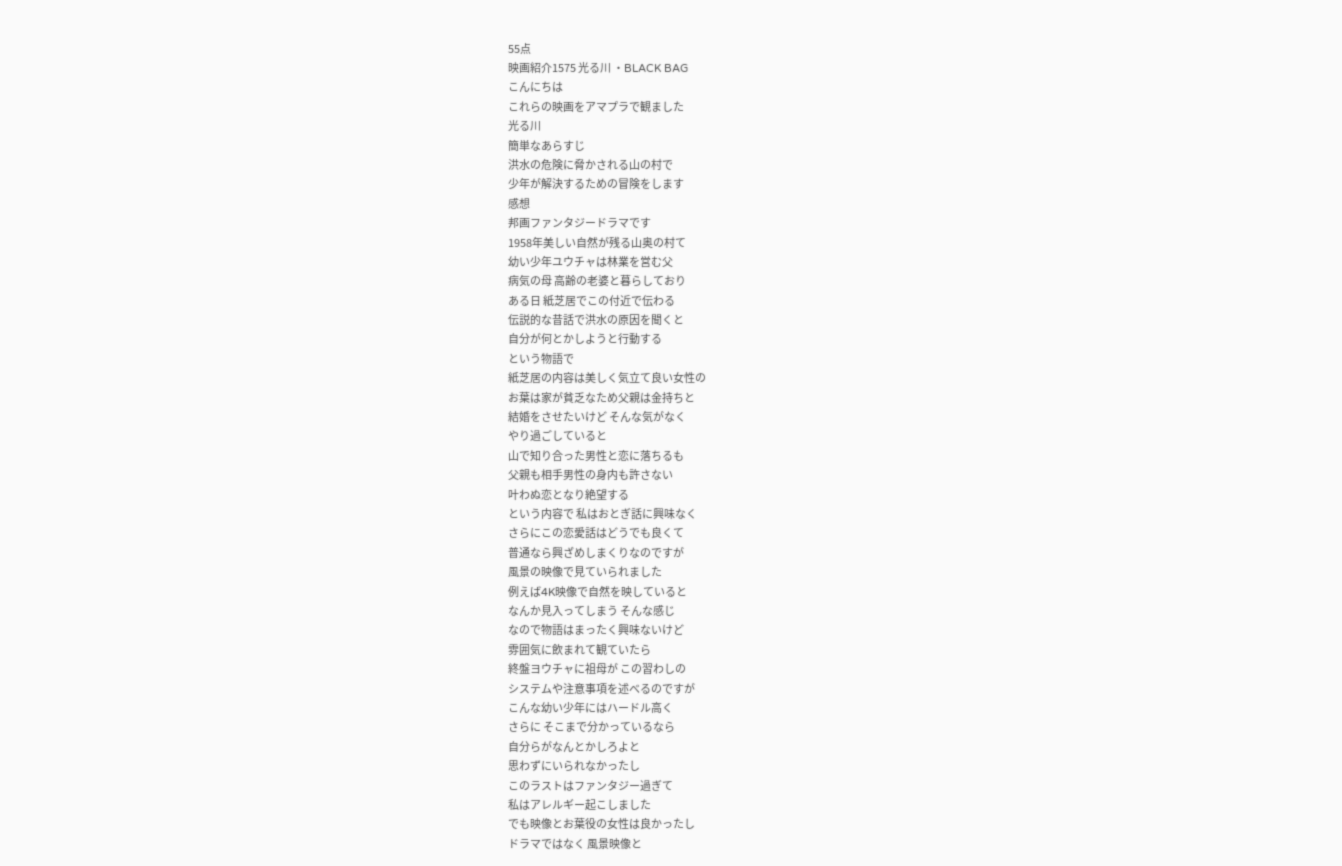55点
映画紹介1575 光る川 ・BLACK BAG
こんにちは
これらの映画をアマプラで観ました
光る川
簡単なあらすじ
洪水の危険に脅かされる山の村で
少年が解決するための冒険をします
感想
邦画ファンタジードラマです
1958年美しい自然が残る山奥の村て
幼い少年ユウチャは林業を営む父
病気の母 高齢の老婆と暮らしており
ある日 紙芝居でこの付近で伝わる
伝説的な昔話で洪水の原因を聞くと
自分が何とかしようと行動する
という物語で
紙芝居の内容は美しく気立て良い女性の
お葉は家が貧乏なため父親は金持ちと
結婚をさせたいけど そんな気がなく
やり過ごしていると
山で知り合った男性と恋に落ちるも
父親も相手男性の身内も許さない
叶わぬ恋となり絶望する
という内容で 私はおとぎ話に興味なく
さらにこの恋愛話はどうでも良くて
普通なら興ざめしまくりなのですが
風景の映像で見ていられました
例えば4K映像で自然を映していると
なんか見入ってしまう そんな感じ
なので物語はまったく興味ないけど
雰囲気に飲まれて観ていたら
終盤ヨウチャに祖母が この習わしの
システムや注意事項を述べるのですが
こんな幼い少年にはハードル高く
さらに そこまで分かっているなら
自分らがなんとかしろよと
思わずにいられなかったし
このラストはファンタジー過ぎて
私はアレルギー起こしました
でも映像とお葉役の女性は良かったし
ドラマではなく 風景映像と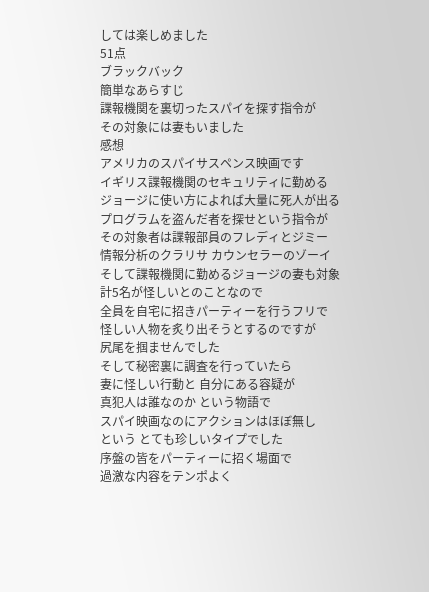しては楽しめました
51点
ブラックバック
簡単なあらすじ
諜報機関を裏切ったスパイを探す指令が
その対象には妻もいました
感想
アメリカのスパイサスペンス映画です
イギリス諜報機関のセキュリティに勤める
ジョージに使い方によれば大量に死人が出る
プログラムを盗んだ者を探せという指令が
その対象者は諜報部員のフレディとジミー
情報分析のクラリサ カウンセラーのゾーイ
そして諜報機関に勤めるジョージの妻も対象
計5名が怪しいとのことなので
全員を自宅に招きパーティーを行うフリで
怪しい人物を炙り出そうとするのですが
尻尾を掴ませんでした
そして秘密裏に調査を行っていたら
妻に怪しい行動と 自分にある容疑が
真犯人は誰なのか という物語で
スパイ映画なのにアクションはほぼ無し
という とても珍しいタイプでした
序盤の皆をパーティーに招く場面で
過激な内容をテンポよく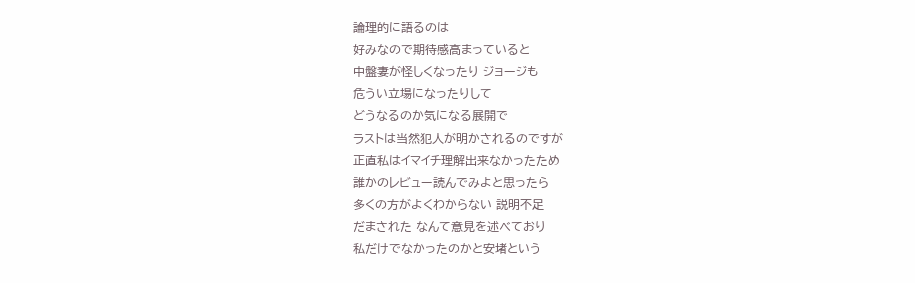論理的に語るのは
好みなので期待感高まっていると
中盤妻が怪しくなったり ジョージも
危うい立場になったりして
どうなるのか気になる展開で
ラストは当然犯人が明かされるのですが
正直私はイマイチ理解出来なかったため
誰かのレビュー読んでみよと思ったら
多くの方がよくわからない 説明不足
だまされた なんて意見を述べており
私だけでなかったのかと安堵という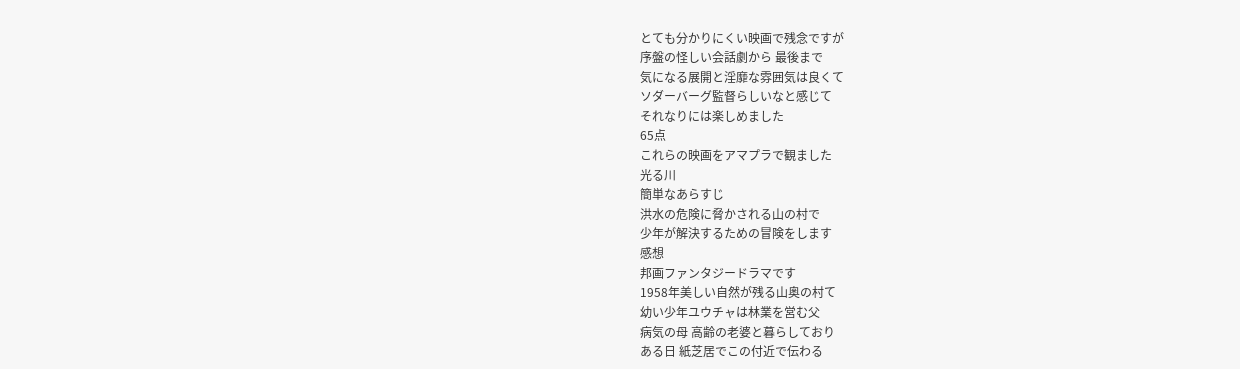とても分かりにくい映画で残念ですが
序盤の怪しい会話劇から 最後まで
気になる展開と淫靡な雰囲気は良くて
ソダーバーグ監督らしいなと感じて
それなりには楽しめました
65点
これらの映画をアマプラで観ました
光る川
簡単なあらすじ
洪水の危険に脅かされる山の村で
少年が解決するための冒険をします
感想
邦画ファンタジードラマです
1958年美しい自然が残る山奥の村て
幼い少年ユウチャは林業を営む父
病気の母 高齢の老婆と暮らしており
ある日 紙芝居でこの付近で伝わる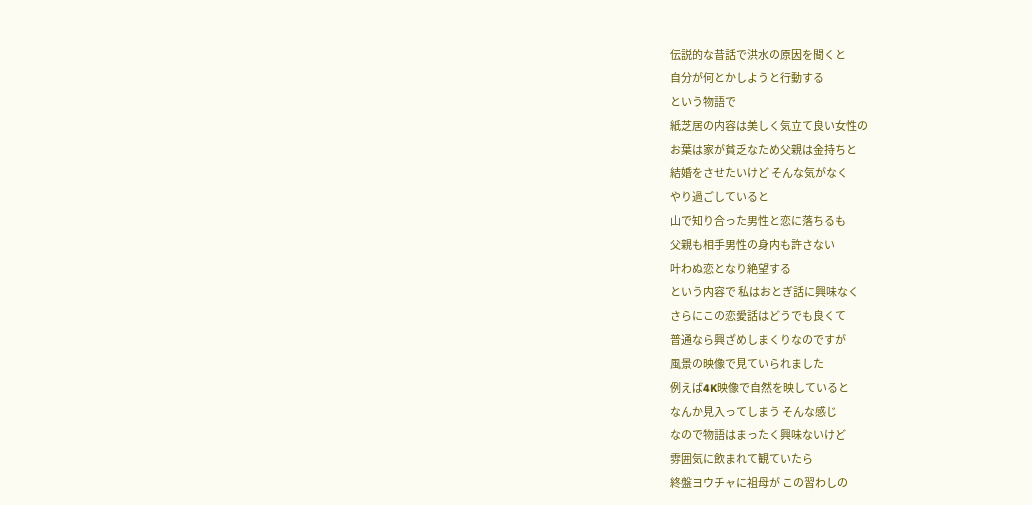伝説的な昔話で洪水の原因を聞くと
自分が何とかしようと行動する
という物語で
紙芝居の内容は美しく気立て良い女性の
お葉は家が貧乏なため父親は金持ちと
結婚をさせたいけど そんな気がなく
やり過ごしていると
山で知り合った男性と恋に落ちるも
父親も相手男性の身内も許さない
叶わぬ恋となり絶望する
という内容で 私はおとぎ話に興味なく
さらにこの恋愛話はどうでも良くて
普通なら興ざめしまくりなのですが
風景の映像で見ていられました
例えば4K映像で自然を映していると
なんか見入ってしまう そんな感じ
なので物語はまったく興味ないけど
雰囲気に飲まれて観ていたら
終盤ヨウチャに祖母が この習わしの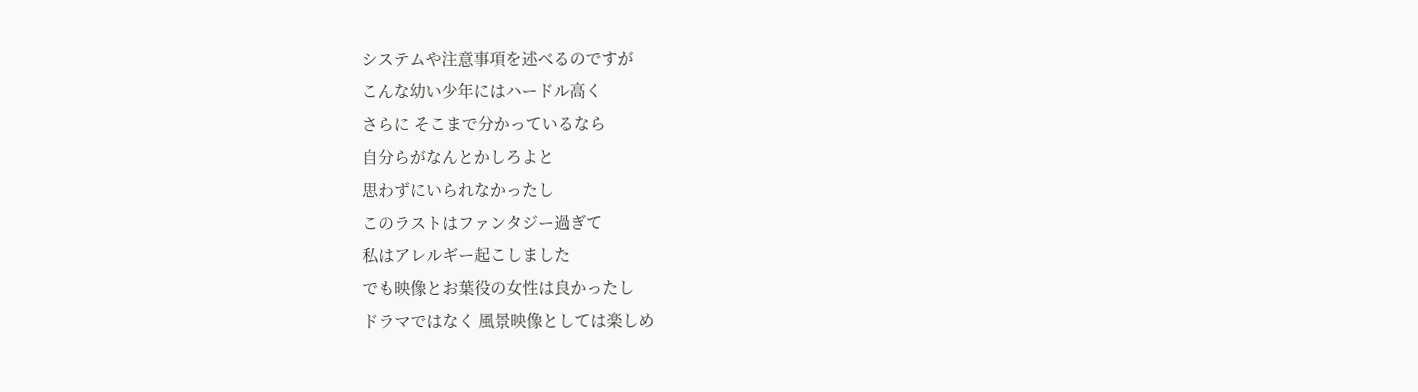システムや注意事項を述べるのですが
こんな幼い少年にはハードル高く
さらに そこまで分かっているなら
自分らがなんとかしろよと
思わずにいられなかったし
このラストはファンタジー過ぎて
私はアレルギー起こしました
でも映像とお葉役の女性は良かったし
ドラマではなく 風景映像としては楽しめ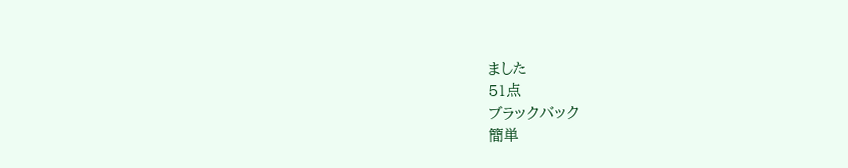ました
51点
ブラックバック
簡単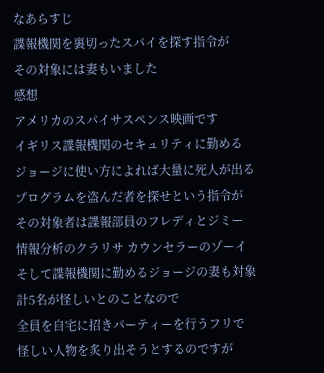なあらすじ
諜報機関を裏切ったスパイを探す指令が
その対象には妻もいました
感想
アメリカのスパイサスペンス映画です
イギリス諜報機関のセキュリティに勤める
ジョージに使い方によれば大量に死人が出る
プログラムを盗んだ者を探せという指令が
その対象者は諜報部員のフレディとジミー
情報分析のクラリサ カウンセラーのゾーイ
そして諜報機関に勤めるジョージの妻も対象
計5名が怪しいとのことなので
全員を自宅に招きパーティーを行うフリで
怪しい人物を炙り出そうとするのですが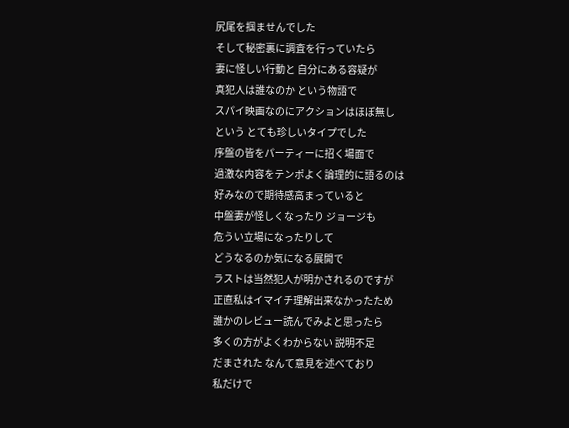尻尾を掴ませんでした
そして秘密裏に調査を行っていたら
妻に怪しい行動と 自分にある容疑が
真犯人は誰なのか という物語で
スパイ映画なのにアクションはほぼ無し
という とても珍しいタイプでした
序盤の皆をパーティーに招く場面で
過激な内容をテンポよく論理的に語るのは
好みなので期待感高まっていると
中盤妻が怪しくなったり ジョージも
危うい立場になったりして
どうなるのか気になる展開で
ラストは当然犯人が明かされるのですが
正直私はイマイチ理解出来なかったため
誰かのレビュー読んでみよと思ったら
多くの方がよくわからない 説明不足
だまされた なんて意見を述べており
私だけで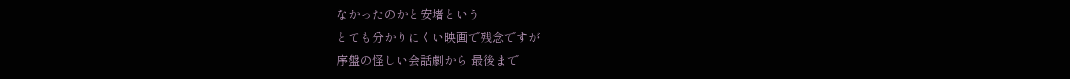なかったのかと安堵という
とても分かりにくい映画で残念ですが
序盤の怪しい会話劇から 最後まで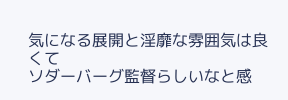気になる展開と淫靡な雰囲気は良くて
ソダーバーグ監督らしいなと感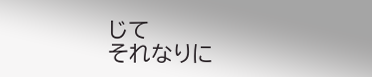じて
それなりに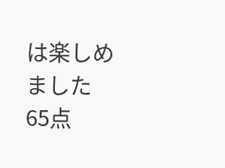は楽しめました
65点